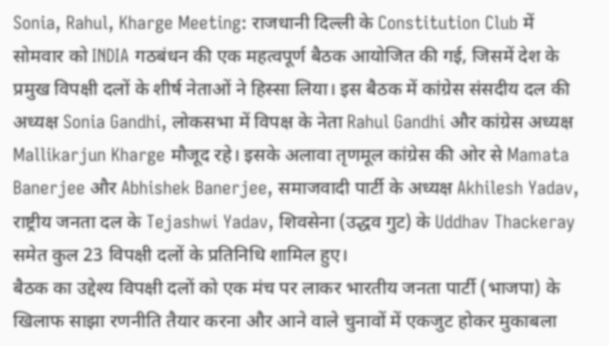Sonia, Rahul, Kharge Meeting: राजधानी दिल्ली के Constitution Club में सोमवार को INDIA गठबंधन की एक महत्वपूर्ण बैठक आयोजित की गई, जिसमें देश के प्रमुख विपक्षी दलों के शीर्ष नेताओं ने हिस्सा लिया। इस बैठक में कांग्रेस संसदीय दल की अध्यक्ष Sonia Gandhi, लोकसभा में विपक्ष के नेता Rahul Gandhi और कांग्रेस अध्यक्ष Mallikarjun Kharge मौजूद रहे। इसके अलावा तृणमूल कांग्रेस की ओर से Mamata Banerjee और Abhishek Banerjee, समाजवादी पार्टी के अध्यक्ष Akhilesh Yadav, राष्ट्रीय जनता दल के Tejashwi Yadav, शिवसेना (उद्धव गुट) के Uddhav Thackeray समेत कुल 23 विपक्षी दलों के प्रतिनिधि शामिल हुए।
बैठक का उद्देश्य विपक्षी दलों को एक मंच पर लाकर भारतीय जनता पार्टी (भाजपा) के खिलाफ साझा रणनीति तैयार करना और आने वाले चुनावों में एकजुट होकर मुकाबला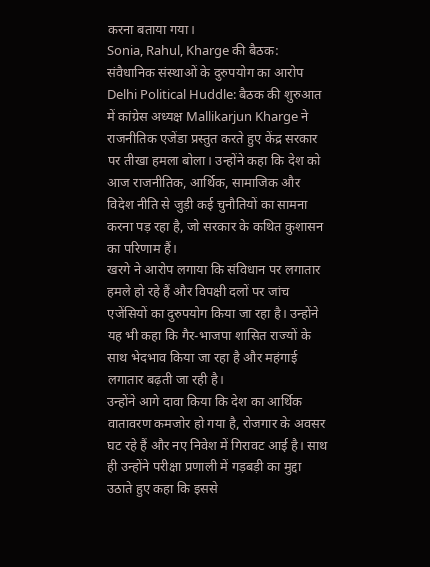करना बताया गया।
Sonia, Rahul, Kharge की बैठक: संवैधानिक संस्थाओं के दुरुपयोग का आरोप
Delhi Political Huddle: बैठक की शुरुआत में कांग्रेस अध्यक्ष Mallikarjun Kharge ने राजनीतिक एजेंडा प्रस्तुत करते हुए केंद्र सरकार पर तीखा हमला बोला। उन्होंने कहा कि देश को आज राजनीतिक, आर्थिक, सामाजिक और विदेश नीति से जुड़ी कई चुनौतियों का सामना करना पड़ रहा है, जो सरकार के कथित कुशासन का परिणाम हैं।
खरगे ने आरोप लगाया कि संविधान पर लगातार हमले हो रहे हैं और विपक्षी दलों पर जांच एजेंसियों का दुरुपयोग किया जा रहा है। उन्होंने यह भी कहा कि गैर-भाजपा शासित राज्यों के साथ भेदभाव किया जा रहा है और महंगाई लगातार बढ़ती जा रही है।
उन्होंने आगे दावा किया कि देश का आर्थिक वातावरण कमजोर हो गया है, रोजगार के अवसर घट रहे हैं और नए निवेश में गिरावट आई है। साथ ही उन्होंने परीक्षा प्रणाली में गड़बड़ी का मुद्दा उठाते हुए कहा कि इससे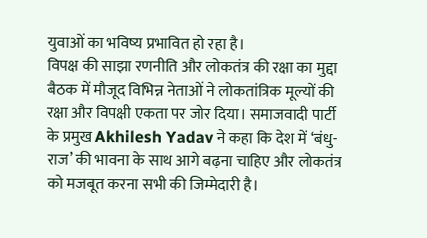युवाओं का भविष्य प्रभावित हो रहा है।
विपक्ष की साझा रणनीति और लोकतंत्र की रक्षा का मुद्दा
बैठक में मौजूद विभिन्न नेताओं ने लोकतांत्रिक मूल्यों की रक्षा और विपक्षी एकता पर जोर दिया। समाजवादी पार्टी के प्रमुख Akhilesh Yadav ने कहा कि देश में ‘बंधु-राज’ की भावना के साथ आगे बढ़ना चाहिए और लोकतंत्र को मजबूत करना सभी की जिम्मेदारी है।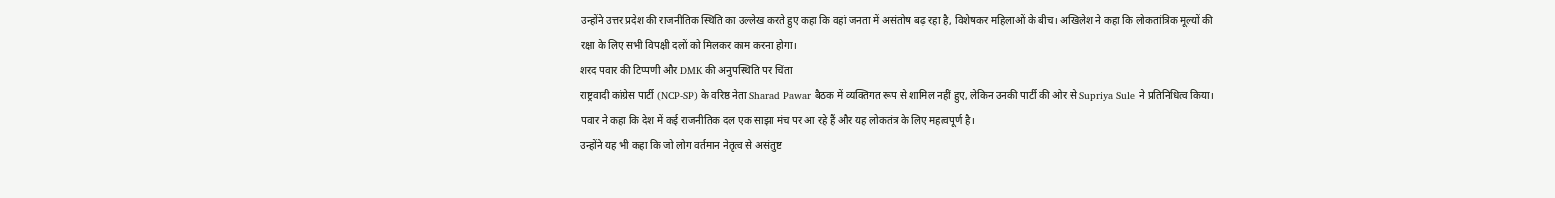उन्होंने उत्तर प्रदेश की राजनीतिक स्थिति का उल्लेख करते हुए कहा कि वहां जनता में असंतोष बढ़ रहा है, विशेषकर महिलाओं के बीच। अखिलेश ने कहा कि लोकतांत्रिक मूल्यों की रक्षा के लिए सभी विपक्षी दलों को मिलकर काम करना होगा।
शरद पवार की टिप्पणी और DMK की अनुपस्थिति पर चिंता
राष्ट्रवादी कांग्रेस पार्टी (NCP-SP) के वरिष्ठ नेता Sharad Pawar बैठक में व्यक्तिगत रूप से शामिल नहीं हुए, लेकिन उनकी पार्टी की ओर से Supriya Sule ने प्रतिनिधित्व किया। पवार ने कहा कि देश में कई राजनीतिक दल एक साझा मंच पर आ रहे हैं और यह लोकतंत्र के लिए महत्वपूर्ण है।
उन्होंने यह भी कहा कि जो लोग वर्तमान नेतृत्व से असंतुष्ट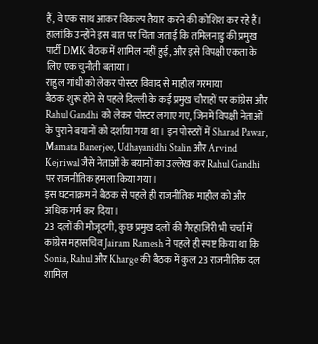हैं, वे एक साथ आकर विकल्प तैयार करने की कोशिश कर रहे हैं। हालांकि उन्होंने इस बात पर चिंता जताई कि तमिलनाडु की प्रमुख पार्टी DMK बैठक में शामिल नहीं हुई, और इसे विपक्षी एकता के लिए एक चुनौती बताया।
राहुल गांधी को लेकर पोस्टर विवाद से माहौल गरमाया
बैठक शुरू होने से पहले दिल्ली के कई प्रमुख चौराहों पर कांग्रेस और Rahul Gandhi को लेकर पोस्टर लगाए गए, जिनमें विपक्षी नेताओं के पुराने बयानों को दर्शाया गया था। इन पोस्टरों में Sharad Pawar, Mamata Banerjee, Udhayanidhi Stalin और Arvind Kejriwal जैसे नेताओं के बयानों का उल्लेख कर Rahul Gandhi पर राजनीतिक हमला किया गया।
इस घटनाक्रम ने बैठक से पहले ही राजनीतिक माहौल को और अधिक गर्म कर दिया।
23 दलों की मौजूदगी, कुछ प्रमुख दलों की गैरहाजिरी भी चर्चा में
कांग्रेस महासचिव Jairam Ramesh ने पहले ही स्पष्ट किया था कि Sonia, Rahul और Kharge की बैठक में कुल 23 राजनीतिक दल शामिल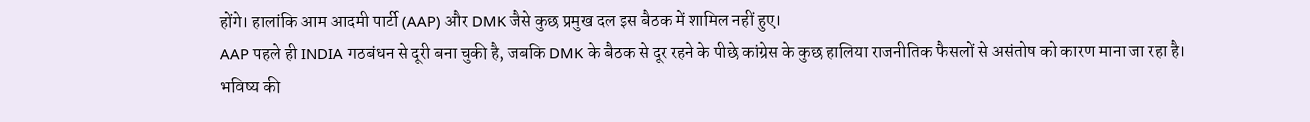होंगे। हालांकि आम आदमी पार्टी (AAP) और DMK जैसे कुछ प्रमुख दल इस बैठक में शामिल नहीं हुए।
AAP पहले ही INDIA गठबंधन से दूरी बना चुकी है, जबकि DMK के बैठक से दूर रहने के पीछे कांग्रेस के कुछ हालिया राजनीतिक फैसलों से असंतोष को कारण माना जा रहा है।
भविष्य की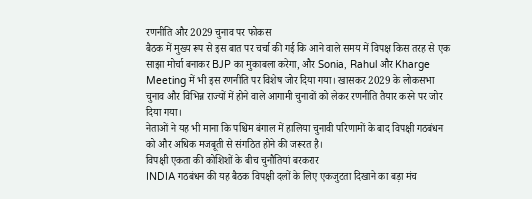रणनीति और 2029 चुनाव पर फोकस
बैठक में मुख्य रूप से इस बात पर चर्चा की गई कि आने वाले समय में विपक्ष किस तरह से एक साझा मोर्चा बनाकर BJP का मुकाबला करेगा, और Sonia, Rahul और Kharge Meeting में भी इस रणनीति पर विशेष जोर दिया गया। खासकर 2029 के लोकसभा चुनाव और विभिन्न राज्यों में होने वाले आगामी चुनावों को लेकर रणनीति तैयार करने पर जोर दिया गया।
नेताओं ने यह भी माना कि पश्चिम बंगाल में हालिया चुनावी परिणामों के बाद विपक्षी गठबंधन को और अधिक मजबूती से संगठित होने की जरूरत है।
विपक्षी एकता की कोशिशों के बीच चुनौतियां बरकरार
INDIA गठबंधन की यह बैठक विपक्षी दलों के लिए एकजुटता दिखाने का बड़ा मंच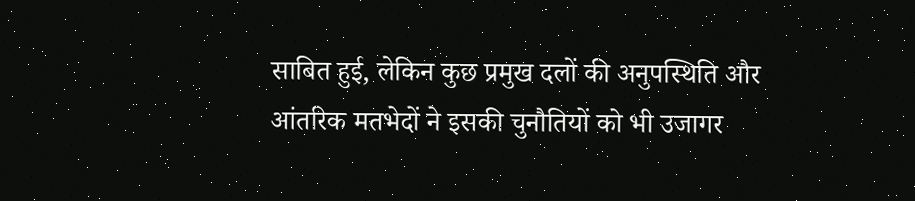साबित हुई, लेकिन कुछ प्रमुख दलों की अनुपस्थिति और आंतरिक मतभेदों ने इसकी चुनौतियों को भी उजागर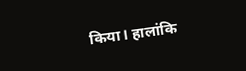किया। हालांकि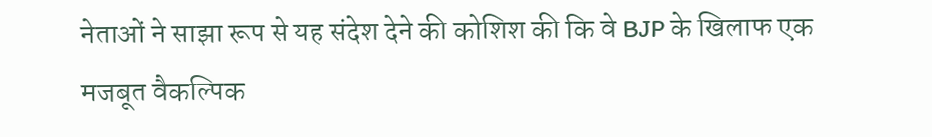नेताओं ने साझा रूप से यह संदेश देने की कोशिश की कि वे BJP के खिलाफ एक मजबूत वैकल्पिक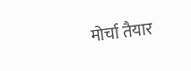मोर्चा तैयार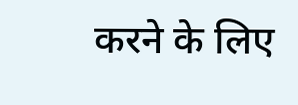करने के लिए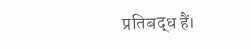प्रतिबद्ध हैं।